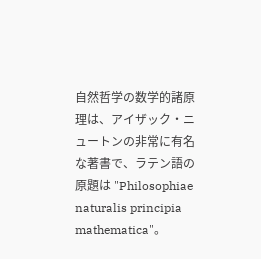自然哲学の数学的諸原理は、アイザック・ニュートンの非常に有名な著書で、ラテン語の原題は "Philosophiae naturalis principia mathematica"。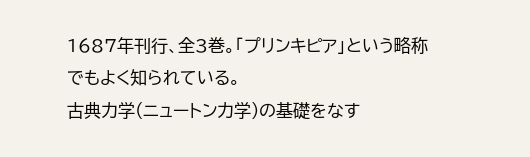1687年刊行、全3巻。「プリンキピア」という略称でもよく知られている。
古典力学(ニュートン力学)の基礎をなす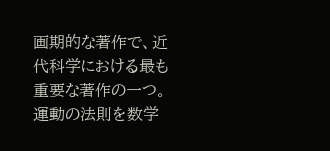画期的な著作で、近代科学における最も重要な著作の一つ。運動の法則を数学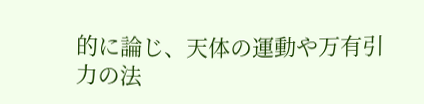的に論じ、天体の運動や万有引力の法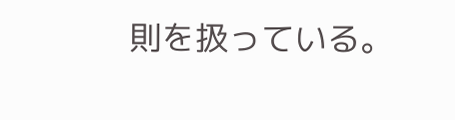則を扱っている。